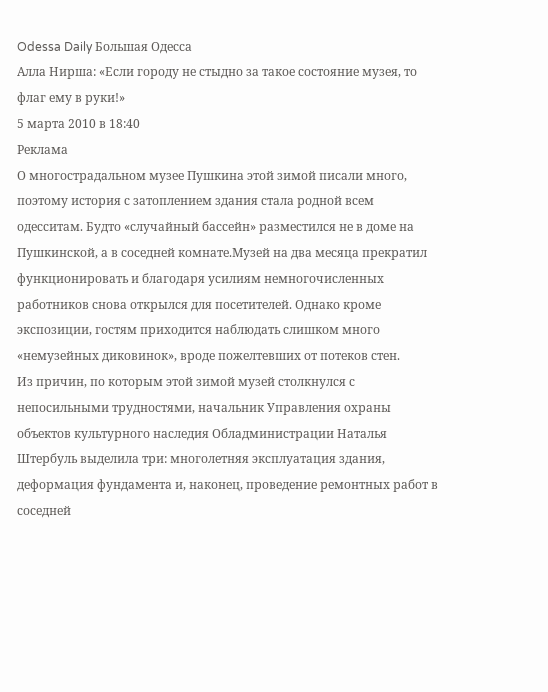Odessa Daily Большая Одесса
Алла Нирша: «Если городу не стыдно за такое состояние музея, то флаг ему в руки!»
5 марта 2010 в 18:40
Реклама
О многострадальном музее Пушкина этой зимой писали много, поэтому история с затоплением здания стала родной всем одесситам. Будто «случайный бассейн» разместился не в доме на Пушкинской, а в соседней комнате.Музей на два месяца прекратил функционировать и благодаря усилиям немногочисленных работников снова открылся для посетителей. Однако кроме экспозиции, гостям приходится наблюдать слишком много «немузейных диковинок», вроде пожелтевших от потеков стен.
Из причин, по которым этой зимой музей столкнулся с непосильными трудностями, начальник Управления охраны объектов культурного наследия Обладминистрации Наталья Штербуль выделила три: многолетняя эксплуатация здания, деформация фундамента и, наконец, проведение ремонтных работ в соседней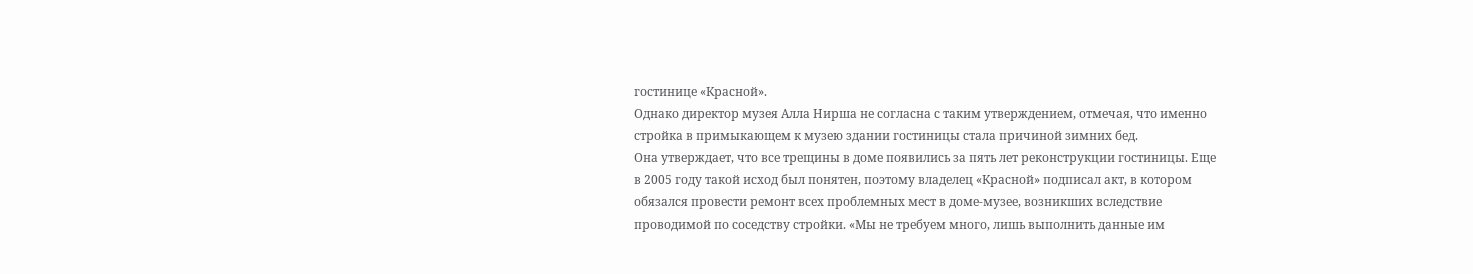гостинице «Красной».
Однако директор музея Алла Нирша не согласна с таким утверждением, отмечая, что именно стройка в примыкающем к музею здании гостиницы стала причиной зимних бед.
Она утверждает, что все трещины в доме появились за пять лет реконструкции гостиницы. Еще в 2005 году такой исход был понятен, поэтому владелец «Красной» подписал акт, в котором обязался провести ремонт всех проблемных мест в доме-музее, возникших вследствие проводимой по соседству стройки. «Мы не требуем много, лишь выполнить данные им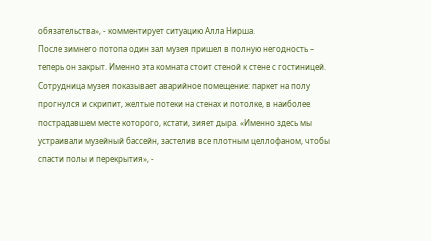обязательства», - комментирует ситуацию Алла Нирша.
После зимнего потопа один зал музея пришел в полную негодность – теперь он закрыт. Именно эта комната стоит стеной к стене с гостиницей. Сотрудница музея показывает аварийное помещение: паркет на полу прогнулся и скрипит, желтые потеки на стенах и потолке, в наиболее пострадавшем месте которого, кстати, зияет дыра. «Именно здесь мы устраивали музейный бассейн, застелив все плотным целлофаном, чтобы спасти полы и перекрытия», -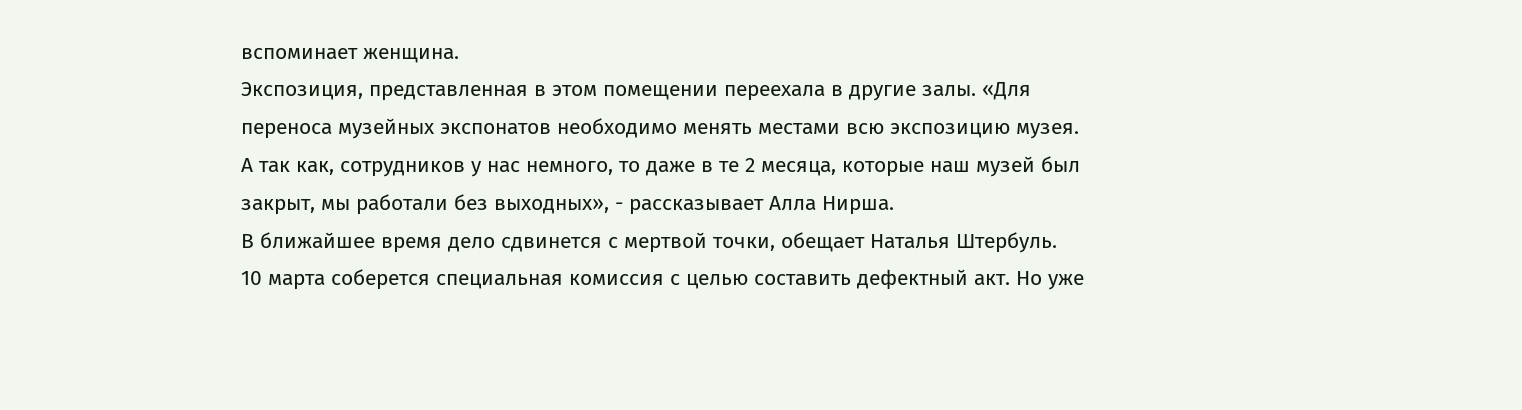вспоминает женщина.
Экспозиция, представленная в этом помещении переехала в другие залы. «Для переноса музейных экспонатов необходимо менять местами всю экспозицию музея. А так как, сотрудников у нас немного, то даже в те 2 месяца, которые наш музей был закрыт, мы работали без выходных», - рассказывает Алла Нирша.
В ближайшее время дело сдвинется с мертвой точки, обещает Наталья Штербуль.
10 марта соберется специальная комиссия с целью составить дефектный акт. Но уже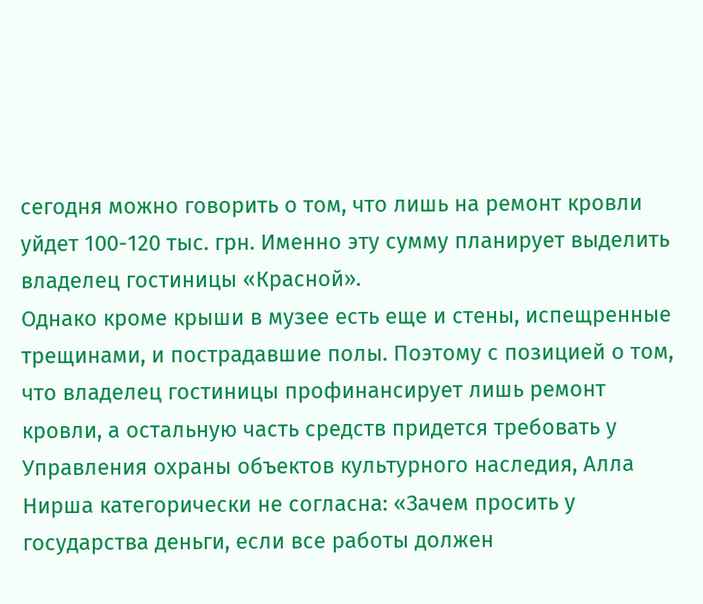сегодня можно говорить о том, что лишь на ремонт кровли уйдет 100-120 тыс. грн. Именно эту сумму планирует выделить владелец гостиницы «Красной».
Однако кроме крыши в музее есть еще и стены, испещренные трещинами, и пострадавшие полы. Поэтому с позицией о том, что владелец гостиницы профинансирует лишь ремонт кровли, а остальную часть средств придется требовать у Управления охраны объектов культурного наследия, Алла Нирша категорически не согласна: «Зачем просить у государства деньги, если все работы должен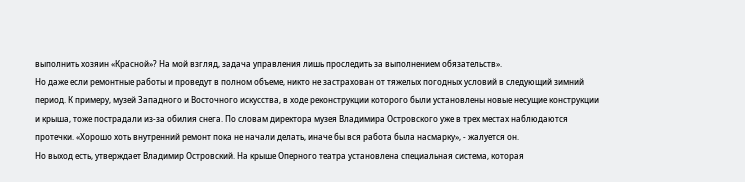выполнить хозяин «Красной»? На мой взгляд, задача управления лишь проследить за выполнением обязательств».
Но даже если ремонтные работы и проведут в полном объеме, никто не застрахован от тяжелых погодных условий в следующий зимний период. К примеру, музей Западного и Восточного искусства, в ходе реконструкции которого были установлены новые несущие конструкции и крыша, тоже пострадали из-за обилия снега. По словам директора музея Владимира Островского уже в трех местах наблюдаются протечки. «Хорошо хоть внутренний ремонт пока не начали делать, иначе бы вся работа была насмарку», - жалуется он.
Но выход есть, утверждает Владимир Островский. На крыше Оперного театра установлена специальная система, которая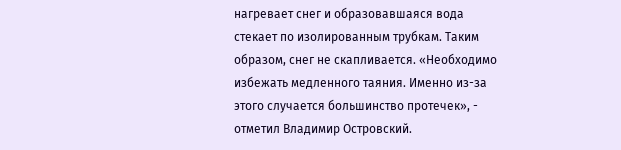нагревает снег и образовавшаяся вода стекает по изолированным трубкам. Таким образом, снег не скапливается. «Необходимо избежать медленного таяния. Именно из-за этого случается большинство протечек», - отметил Владимир Островский.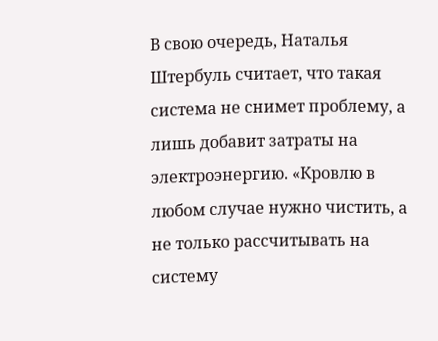В свою очередь, Наталья Штербуль считает, что такая система не снимет проблему, а лишь добавит затраты на электроэнергию. «Кровлю в любом случае нужно чистить, а не только рассчитывать на систему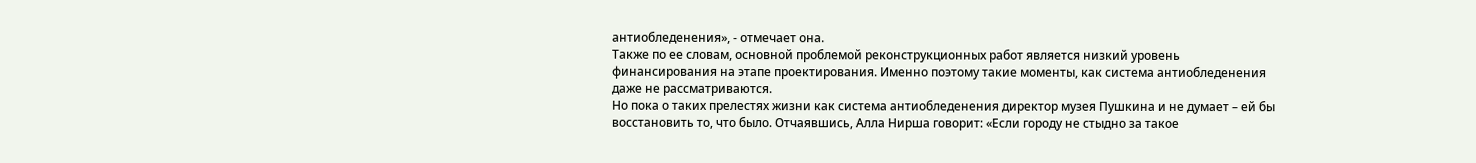антиобледенения», - отмечает она.
Также по ее словам, основной проблемой реконструкционных работ является низкий уровень финансирования на этапе проектирования. Именно поэтому такие моменты, как система антиобледенения даже не рассматриваются.
Но пока о таких прелестях жизни как система антиобледенения директор музея Пушкина и не думает – ей бы восстановить то, что было. Отчаявшись, Алла Нирша говорит: «Если городу не стыдно за такое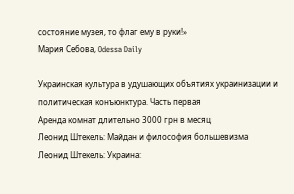состояние музея, то флаг ему в руки!»
Мария Себова, Odessa Daily

Украинская культура в удушающих объятиях украинизации и политическая конъюнктура. Часть первая
Аренда комнат длительно 3000 грн в месяц
Леонид Штекель: Майдан и философия большевизма
Леонид Штекель: Украина: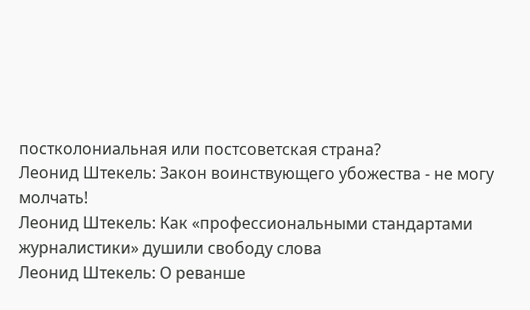постколониальная или постсоветская страна?
Леонид Штекель: Закон воинствующего убожества - не могу молчать!
Леонид Штекель: Как «профессиональными стандартами журналистики» душили свободу слова
Леонид Штекель: О реванше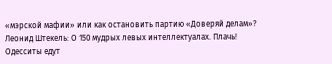«мэрской мафии» или как остановить партию «Доверяй делам»?
Леонид Штекель: О 150 мудрых левых интеллектуалах. Плачь!
Одесситы едут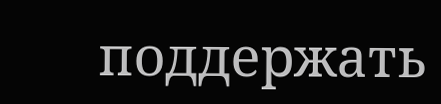поддержать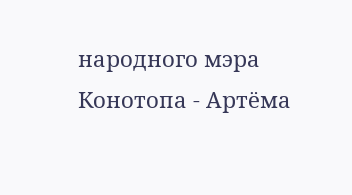народного мэра Конотопа - Артёма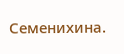Семенихина.